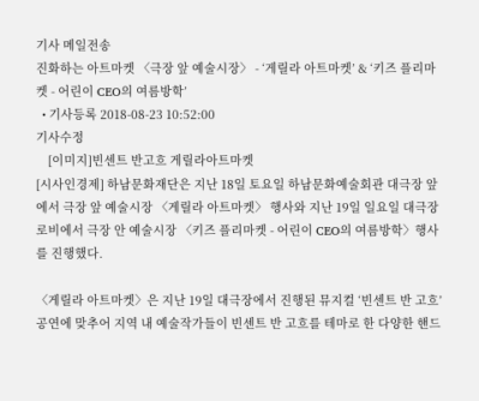기사 메일전송
진화하는 아트마켓 〈극장 앞 예술시장〉 - ‘게릴라 아트마켓’ & ‘키즈 플리마켓 - 어린이 CEO의 여름방학’
  • 기사등록 2018-08-23 10:52:00
기사수정
    [이미지]빈센트 반고흐 게릴라아트마켓
[시사인경제] 하남문화재단은 지난 18일 토요일 하남문화예술회관 대극장 앞에서 극장 앞 예술시장 〈게릴라 아트마켓〉 행사와 지난 19일 일요일 대극장 로비에서 극장 안 예술시장 〈키즈 플리마켓 - 어린이 CEO의 여름방학〉행사를 진행했다.

〈게릴라 아트마켓〉은 지난 19일 대극장에서 진행된 뮤지컬 ‘빈센트 반 고흐’ 공연에 맞추어 지역 내 예술작가들이 빈센트 반 고흐를 테마로 한 다양한 핸드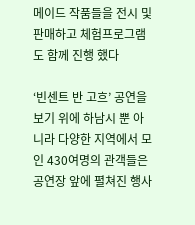메이드 작품들을 전시 및 판매하고 체험프로그램도 함께 진행 했다

‘빈센트 반 고흐’ 공연을 보기 위에 하남시 뿐 아니라 다양한 지역에서 모인 430여명의 관객들은 공연장 앞에 펼쳐진 행사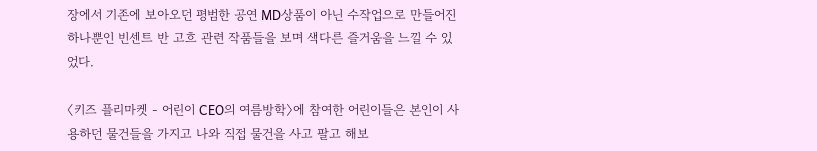장에서 기존에 보아오던 평범한 공연 MD상품이 아닌 수작업으로 만들어진 하나뿐인 빈센트 반 고흐 관련 작품들을 보며 색다른 즐거움을 느낄 수 있었다.

〈키즈 플리마켓 - 어린이 CEO의 여름방학〉에 참여한 어린이들은 본인이 사용하던 물건들을 가지고 나와 직접 물건을 사고 팔고 해보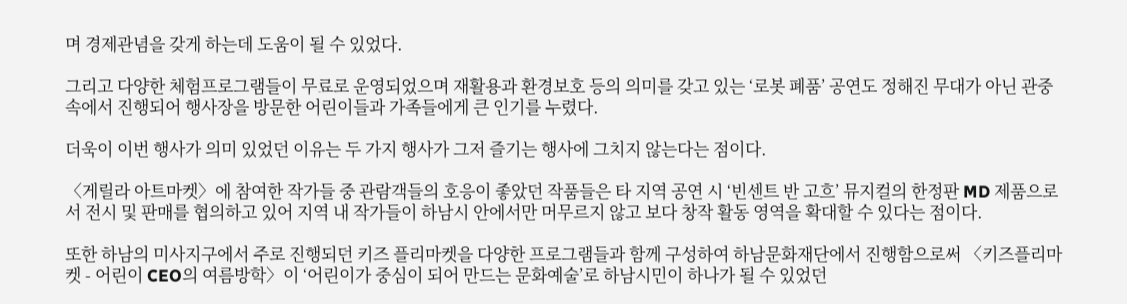며 경제관념을 갖게 하는데 도움이 될 수 있었다.

그리고 다양한 체험프로그램들이 무료로 운영되었으며 재활용과 환경보호 등의 의미를 갖고 있는 ‘로봇 폐품’ 공연도 정해진 무대가 아닌 관중 속에서 진행되어 행사장을 방문한 어린이들과 가족들에게 큰 인기를 누렸다.

더욱이 이번 행사가 의미 있었던 이유는 두 가지 행사가 그저 즐기는 행사에 그치지 않는다는 점이다.

〈게릴라 아트마켓〉에 참여한 작가들 중 관람객들의 호응이 좋았던 작품들은 타 지역 공연 시 ‘빈센트 반 고흐’ 뮤지컬의 한정판 MD 제품으로서 전시 및 판매를 협의하고 있어 지역 내 작가들이 하남시 안에서만 머무르지 않고 보다 창작 활동 영역을 확대할 수 있다는 점이다.

또한 하남의 미사지구에서 주로 진행되던 키즈 플리마켓을 다양한 프로그램들과 함께 구성하여 하남문화재단에서 진행함으로써 〈키즈플리마켓 - 어린이 CEO의 여름방학〉이 ‘어린이가 중심이 되어 만드는 문화예술’로 하남시민이 하나가 될 수 있었던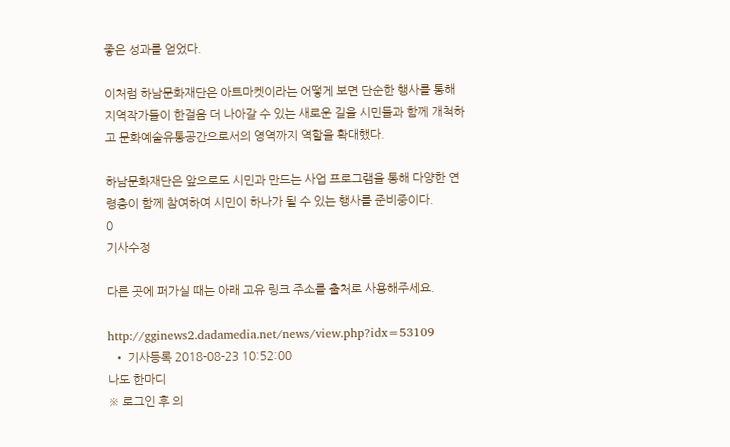좋은 성과를 얻었다.

이처럼 하남문화재단은 아트마켓이라는 어떻게 보면 단순한 행사를 통해 지역작가들이 한걸음 더 나아갈 수 있는 새로운 길을 시민들과 함께 개척하고 문화예술유통공간으로서의 영역까지 역할을 확대했다.

하남문화재단은 앞으로도 시민과 만드는 사업 프로그램을 통해 다양한 연령층이 함께 참여하여 시민이 하나가 될 수 있는 행사를 준비중이다.
0
기사수정

다른 곳에 퍼가실 때는 아래 고유 링크 주소를 출처로 사용해주세요.

http://gginews2.dadamedia.net/news/view.php?idx=53109
  • 기사등록 2018-08-23 10:52:00
나도 한마디
※ 로그인 후 의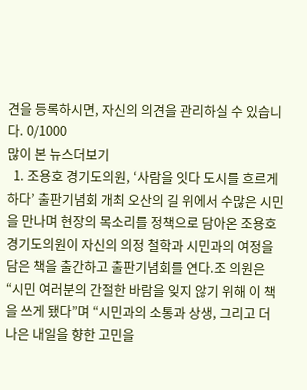견을 등록하시면, 자신의 의견을 관리하실 수 있습니다. 0/1000
많이 본 뉴스더보기
  1. 조용호 경기도의원, ‘사람을 잇다 도시를 흐르게 하다’ 출판기념회 개최 오산의 길 위에서 수많은 시민을 만나며 현장의 목소리를 정책으로 담아온 조용호 경기도의원이 자신의 의정 철학과 시민과의 여정을 담은 책을 출간하고 출판기념회를 연다.조 의원은 “시민 여러분의 간절한 바람을 잊지 않기 위해 이 책을 쓰게 됐다”며 “시민과의 소통과 상생, 그리고 더 나은 내일을 향한 고민을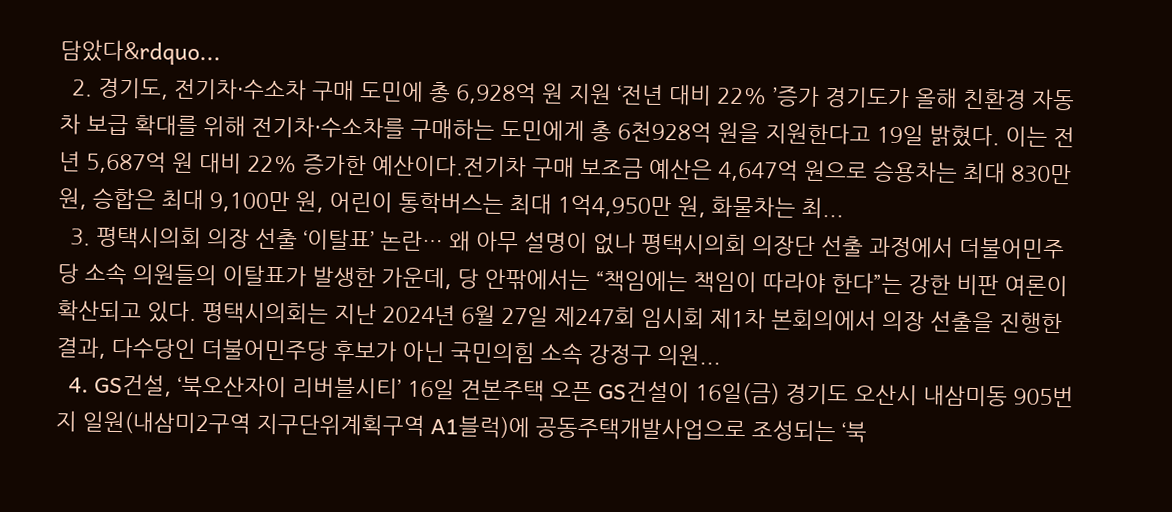담았다&rdquo...
  2. 경기도, 전기차·수소차 구매 도민에 총 6,928억 원 지원 ‘전년 대비 22% ’증가 경기도가 올해 친환경 자동차 보급 확대를 위해 전기차·수소차를 구매하는 도민에게 총 6천928억 원을 지원한다고 19일 밝혔다. 이는 전년 5,687억 원 대비 22% 증가한 예산이다.전기차 구매 보조금 예산은 4,647억 원으로 승용차는 최대 830만 원, 승합은 최대 9,100만 원, 어린이 통학버스는 최대 1억4,950만 원, 화물차는 최...
  3. 평택시의회 의장 선출 ‘이탈표’ 논란… 왜 아무 설명이 없나 평택시의회 의장단 선출 과정에서 더불어민주당 소속 의원들의 이탈표가 발생한 가운데, 당 안팎에서는 “책임에는 책임이 따라야 한다”는 강한 비판 여론이 확산되고 있다. 평택시의회는 지난 2024년 6월 27일 제247회 임시회 제1차 본회의에서 의장 선출을 진행한 결과, 다수당인 더불어민주당 후보가 아닌 국민의힘 소속 강정구 의원...
  4. GS건설, ‘북오산자이 리버블시티’ 16일 견본주택 오픈 GS건설이 16일(금) 경기도 오산시 내삼미동 905번지 일원(내삼미2구역 지구단위계획구역 A1블럭)에 공동주택개발사업으로 조성되는 ‘북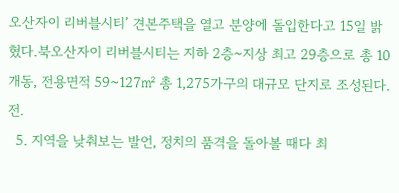오산자이 리버블시티’ 견본주택을 열고 분양에 돌입한다고 15일 밝혔다.북오산자이 리버블시티는 지하 2층~지상 최고 29층으로 총 10개동, 전용면적 59~127㎡ 총 1,275가구의 대규모 단지로 조성된다. 전.
  5. 지역을 낮춰보는 발언, 정치의 품격을 돌아볼 때다 최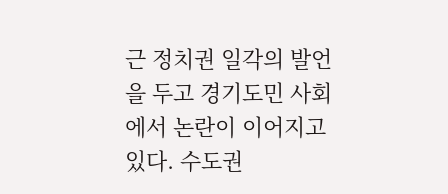근 정치권 일각의 발언을 두고 경기도민 사회에서 논란이 이어지고 있다. 수도권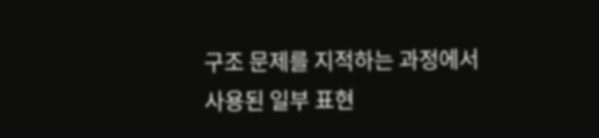구조 문제를 지적하는 과정에서 사용된 일부 표현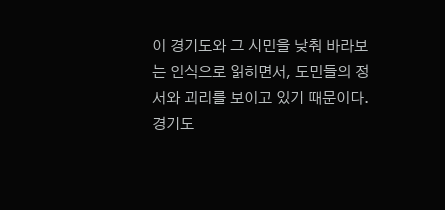이 경기도와 그 시민을 낮춰 바라보는 인식으로 읽히면서, 도민들의 정서와 괴리를 보이고 있기 때문이다.경기도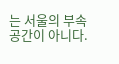는 서울의 부속 공간이 아니다.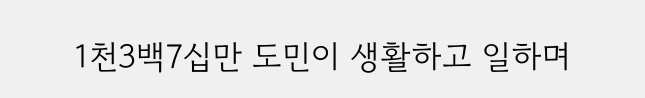1천3백7십만 도민이 생활하고 일하며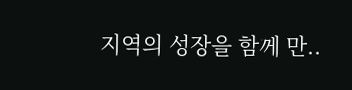지역의 성장을 함께 만..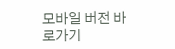모바일 버전 바로가기